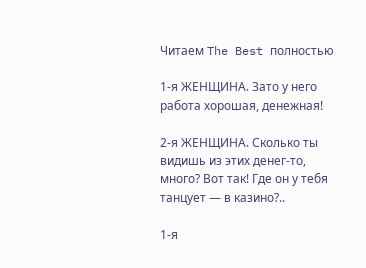Читаем The Best полностью

1-я ЖЕНЩИНА. Зато у него работа хорошая, денежная!

2-я ЖЕНЩИНА. Сколько ты видишь из этих денег-то, много? Вот так! Где он у тебя танцует — в казино?..

1-я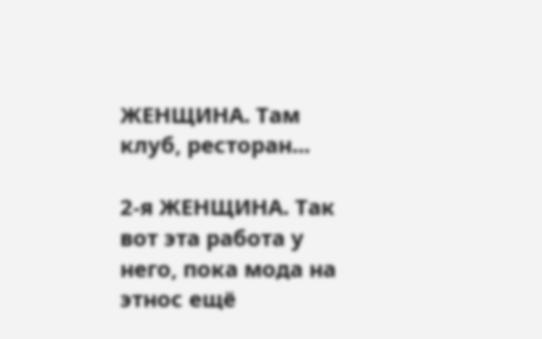ЖЕНЩИНА. Там клуб, ресторан...

2-я ЖЕНЩИНА. Так вот эта работа у него, пока мода на этнос ещё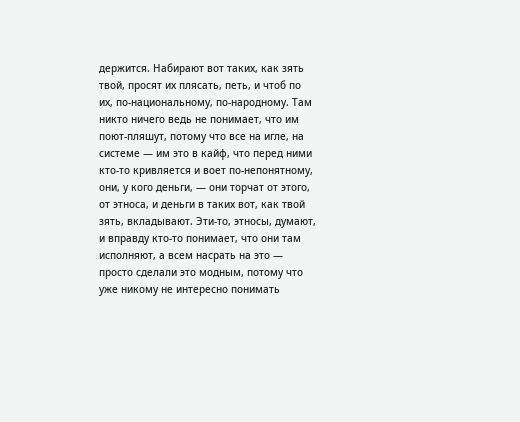держится. Набирают вот таких, как зять твой, просят их плясать, петь, и чтоб по их, по-национальному, по-народному. Там никто ничего ведь не понимает, что им поют-пляшут, потому что все на игле, на системе — им это в кайф, что перед ними кто-то кривляется и воет по-непонятному, они, у кого деньги, — они торчат от этого, от этноса, и деньги в таких вот, как твой зять, вкладывают. Эти-то, этносы, думают, и вправду кто-то понимает, что они там исполняют, а всем насрать на это — просто сделали это модным, потому что уже никому не интересно понимать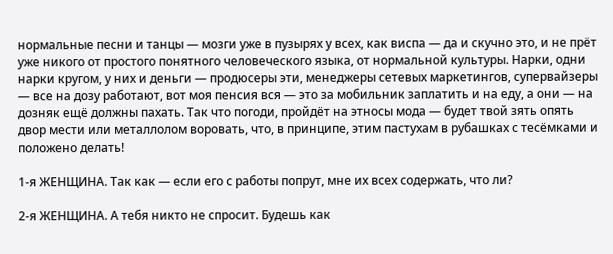нормальные песни и танцы — мозги уже в пузырях у всех, как виспа — да и скучно это, и не прёт уже никого от простого понятного человеческого языка, от нормальной культуры. Нарки, одни нарки кругом, у них и деньги — продюсеры эти, менеджеры сетевых маркетингов, супервайзеры — все на дозу работают, вот моя пенсия вся — это за мобильник заплатить и на еду, а они — на дозняк ещё должны пахать. Так что погоди, пройдёт на этносы мода — будет твой зять опять двор мести или металлолом воровать, что, в принципе, этим пастухам в рубашках с тесёмками и положено делать!

1-я ЖЕНЩИНА. Так как — если его с работы попрут, мне их всех содержать, что ли?

2-я ЖЕНЩИНА. А тебя никто не спросит. Будешь как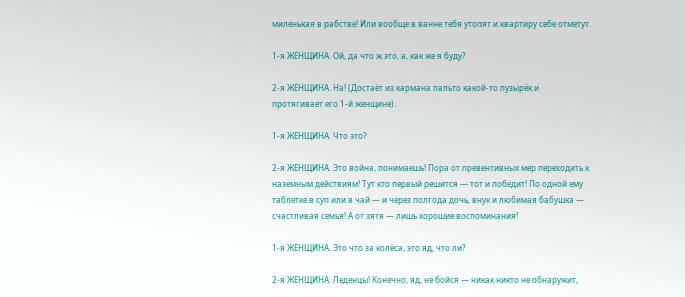миленькая в рабстве! Или вообще в ванне тебя утопят и квартиру себе отметут.

1-я ЖЕНЩИНА. Ой, да что ж это, а, как же я буду?

2-я ЖЕНЩИНА. На! (Достаёт из кармана пальто какой-то пузырёк и протягивает его 1-й женщине).

1-я ЖЕНЩИНА. Что это?

2-я ЖЕНЩИНА. Это война, понимаешь! Пора от превентивных мер переходить к наземным действиям! Тут кто первый решится — тот и победит! По одной ему таблетке в суп или в чай — и через полгода дочь, внук и любимая бабушка — счастливая семья! А от зятя — лишь хорошие воспоминания!

1-я ЖЕНЩИНА. Это что за колёса, это яд, что ли?

2-я ЖЕНЩИНА. Леденцы! Конечно, яд, не бойся — никак никто не обнаружит,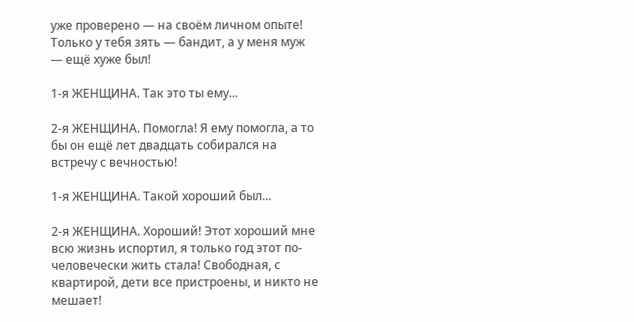уже проверено — на своём личном опыте! Только у тебя зять — бандит, а у меня муж — ещё хуже был!

1-я ЖЕНЩИНА. Так это ты ему...

2-я ЖЕНЩИНА. Помогла! Я ему помогла, а то бы он ещё лет двадцать собирался на встречу с вечностью!

1-я ЖЕНЩИНА. Такой хороший был...

2-я ЖЕНЩИНА. Хороший! Этот хороший мне всю жизнь испортил, я только год этот по-человечески жить стала! Свободная, с квартирой, дети все пристроены, и никто не мешает!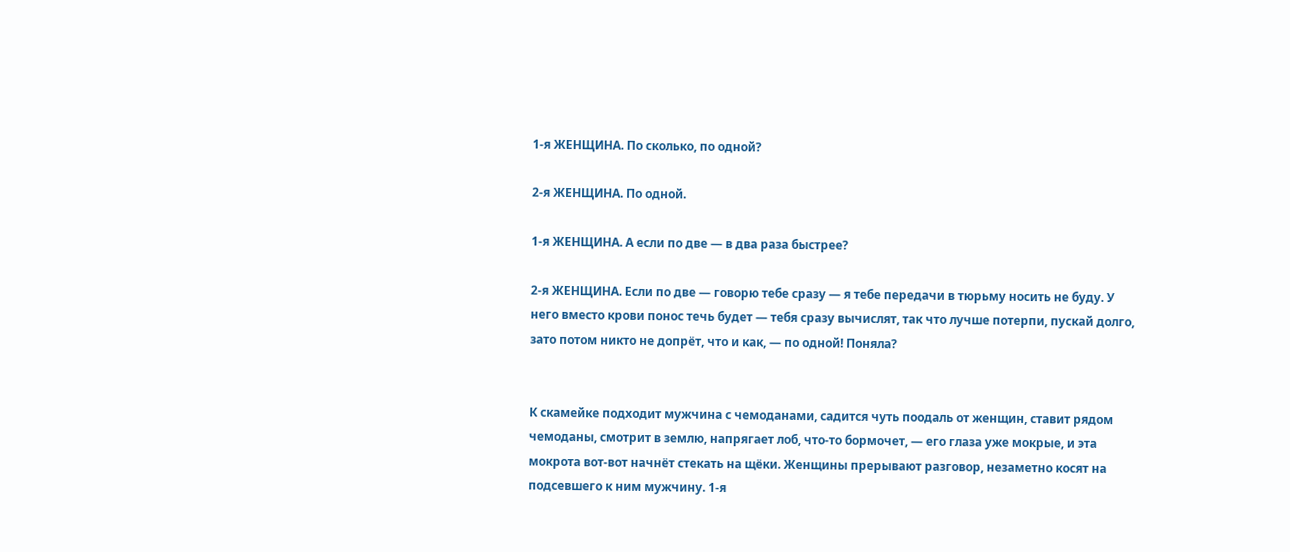1-я ЖЕНЩИНА. По сколько, по одной?

2-я ЖЕНЩИНА. По одной.

1-я ЖЕНЩИНА. А если по две — в два раза быстрее?

2-я ЖЕНЩИНА. Если по две — говорю тебе сразу — я тебе передачи в тюрьму носить не буду. У него вместо крови понос течь будет — тебя сразу вычислят, так что лучше потерпи, пускай долго, зато потом никто не допрёт, что и как, — по одной! Поняла?


К скамейке подходит мужчина с чемоданами, садится чуть поодаль от женщин, ставит рядом чемоданы, смотрит в землю, напрягает лоб, что-то бормочет, — его глаза уже мокрые, и эта мокрота вот-вот начнёт стекать на щёки. Женщины прерывают разговор, незаметно косят на подсевшего к ним мужчину. 1-я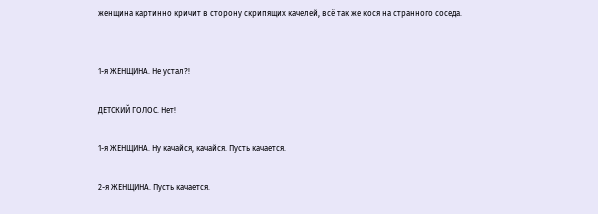женщина картинно кричит в сторону скрипящих качелей, всё так же кося на странного соседа.


1-я ЖЕНЩИНА. Не устал?!

ДЕТСКИЙ ГОЛОС. Нет!

1-я ЖЕНЩИНА. Ну качайся, качайся. Пусть качается.

2-я ЖЕНЩИНА. Пусть качается.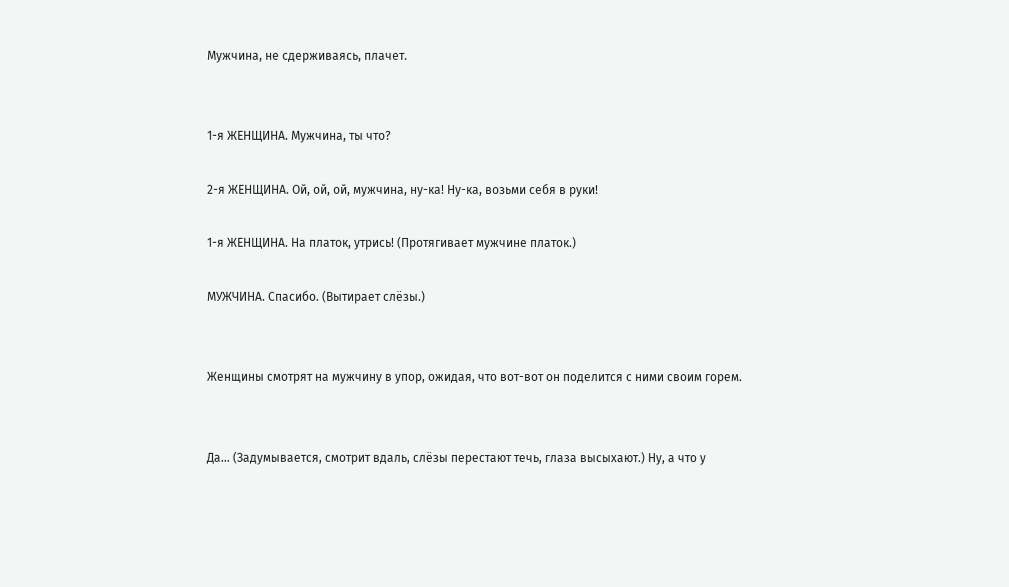Мужчина, не сдерживаясь, плачет.


1-я ЖЕНЩИНА. Мужчина, ты что?

2-я ЖЕНЩИНА. Ой, ой, ой, мужчина, ну-ка! Ну-ка, возьми себя в руки!

1-я ЖЕНЩИНА. На платок, утрись! (Протягивает мужчине платок.)

МУЖЧИНА. Спасибо. (Вытирает слёзы.)


Женщины смотрят на мужчину в упор, ожидая, что вот-вот он поделится с ними своим горем.


Да... (Задумывается, смотрит вдаль, слёзы перестают течь, глаза высыхают.) Ну, а что у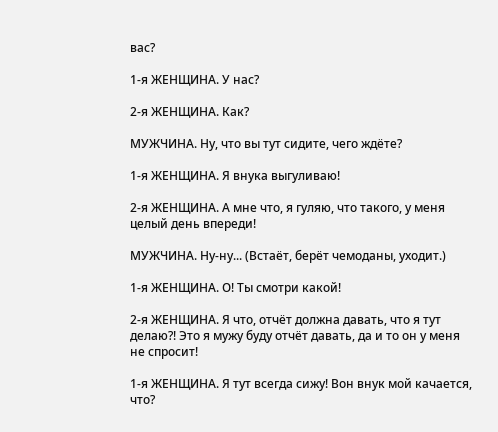вас?

1-я ЖЕНЩИНА. У нас?

2-я ЖЕНЩИНА. Как?

МУЖЧИНА. Ну, что вы тут сидите, чего ждёте?

1-я ЖЕНЩИНА. Я внука выгуливаю!

2-я ЖЕНЩИНА. А мне что, я гуляю, что такого, у меня целый день впереди!

МУЖЧИНА. Ну-ну... (Встаёт, берёт чемоданы, уходит.)

1-я ЖЕНЩИНА. О! Ты смотри какой!

2-я ЖЕНЩИНА. Я что, отчёт должна давать, что я тут делаю?! Это я мужу буду отчёт давать, да и то он у меня не спросит!

1-я ЖЕНЩИНА. Я тут всегда сижу! Вон внук мой качается, что?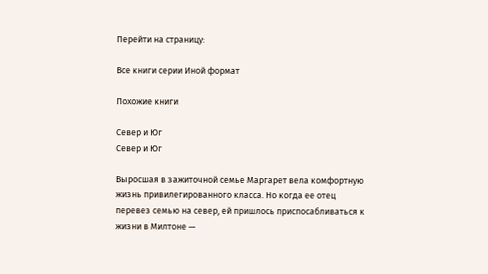Перейти на страницу:

Все книги серии Иной формат

Похожие книги

Север и Юг
Север и Юг

Выросшая в зажиточной семье Маргарет вела комфортную жизнь привилегированного класса. Но когда ее отец перевез семью на север, ей пришлось приспосабливаться к жизни в Милтоне —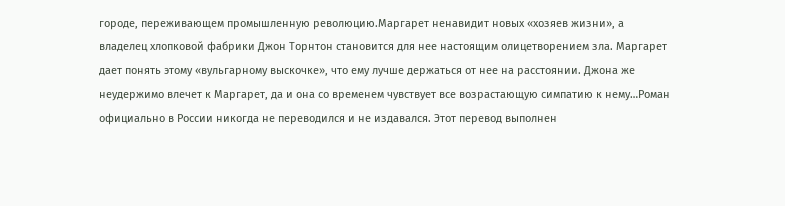городе, переживающем промышленную революцию.Маргарет ненавидит новых «хозяев жизни», а владелец хлопковой фабрики Джон Торнтон становится для нее настоящим олицетворением зла. Маргарет дает понять этому «вульгарному выскочке», что ему лучше держаться от нее на расстоянии. Джона же неудержимо влечет к Маргарет, да и она со временем чувствует все возрастающую симпатию к нему…Роман официально в России никогда не переводился и не издавался. Этот перевод выполнен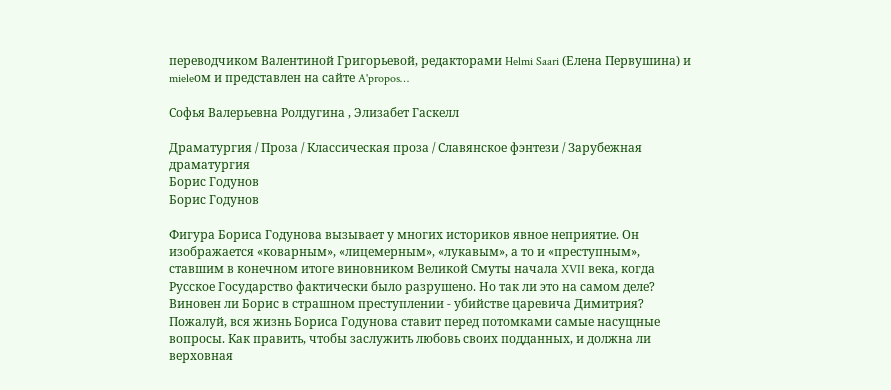переводчиком Валентиной Григорьевой, редакторами Helmi Saari (Елена Первушина) и mieleом и представлен на сайте A'propos…

Софья Валерьевна Ролдугина , Элизабет Гаскелл

Драматургия / Проза / Классическая проза / Славянское фэнтези / Зарубежная драматургия
Борис Годунов
Борис Годунов

Фигура Бориса Годунова вызывает у многих историков явное неприятие. Он изображается «коварным», «лицемерным», «лукавым», а то и «преступным», ставшим в конечном итоге виновником Великой Смуты начала XVII века, когда Русское Государство фактически было разрушено. Но так ли это на самом деле? Виновен ли Борис в страшном преступлении - убийстве царевича Димитрия? Пожалуй, вся жизнь Бориса Годунова ставит перед потомками самые насущные вопросы. Как править, чтобы заслужить любовь своих подданных, и должна ли верховная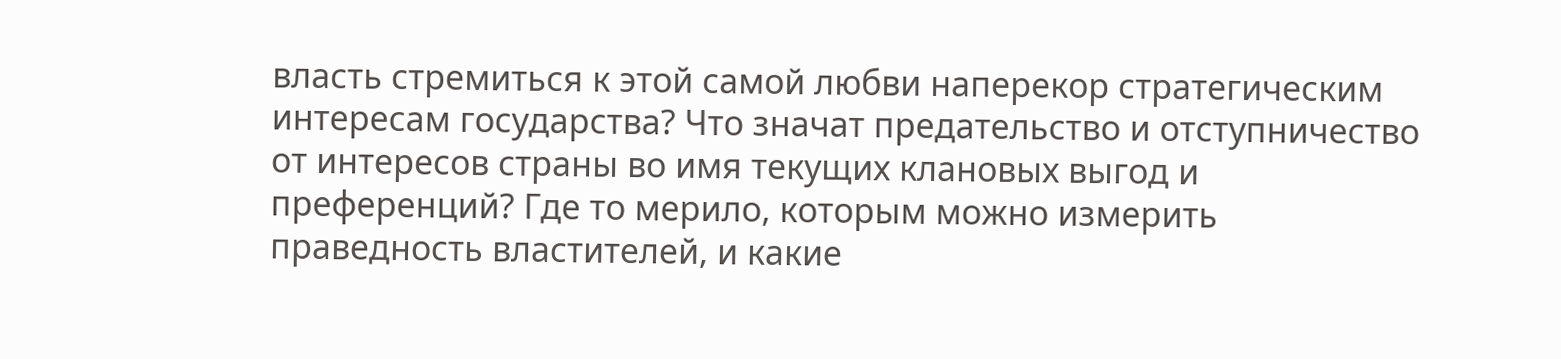власть стремиться к этой самой любви наперекор стратегическим интересам государства? Что значат предательство и отступничество от интересов страны во имя текущих клановых выгод и преференций? Где то мерило, которым можно измерить праведность властителей, и какие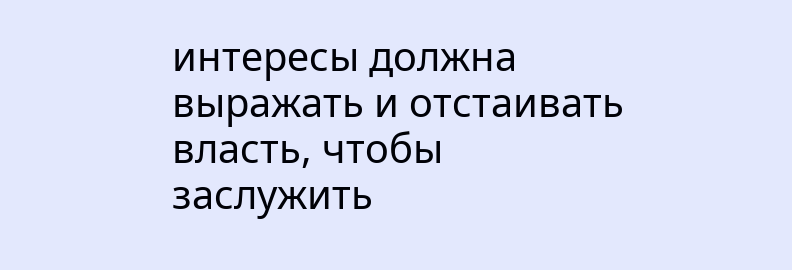интересы должна выражать и отстаивать власть, чтобы заслужить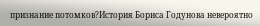признание потомков?История Бориса Годунова невероятно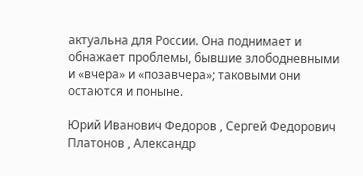актуальна для России. Она поднимает и обнажает проблемы, бывшие злободневными и «вчера» и «позавчера»; таковыми они остаются и поныне.

Юрий Иванович Федоров , Сергей Федорович Платонов , Александр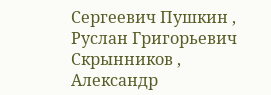Сергеевич Пушкин , Руслан Григорьевич Скрынников , Александр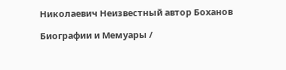Николаевич Неизвестный автор Боханов

Биографии и Мемуары /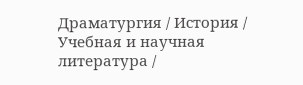Драматургия / История / Учебная и научная литература /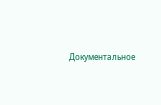Документальное